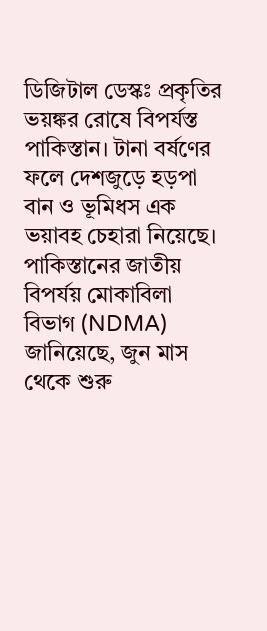ডিজিটাল ডেস্কঃ প্রকৃতির ভয়ঙ্কর রোষে বিপর্যস্ত পাকিস্তান। টানা বর্ষণের ফলে দেশজুড়ে হড়পা বান ও ভূমিধস এক ভয়াবহ চেহারা নিয়েছে। পাকিস্তানের জাতীয় বিপর্যয় মোকাবিলা বিভাগ (NDMA) জানিয়েছে, জুন মাস থেকে শুরু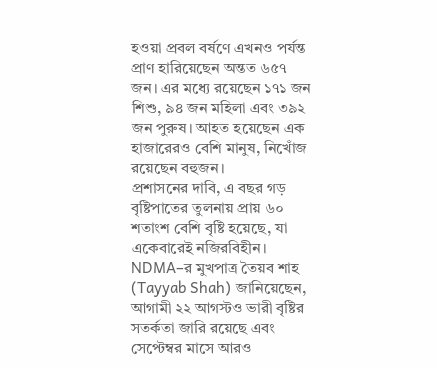হওয়া প্রবল বর্ষণে এখনও পর্যন্ত প্রাণ হারিয়েছেন অন্তত ৬৫৭ জন। এর মধ্যে রয়েছেন ১৭১ জন শিশু, ৯৪ জন মহিলা এবং ৩৯২ জন পুরুষ। আহত হয়েছেন এক হাজারেরও বেশি মানুষ, নিখোঁজ রয়েছেন বহুজন।
প্রশাসনের দাবি, এ বছর গড় বৃষ্টিপাতের তুলনায় প্রায় ৬০ শতাংশ বেশি বৃষ্টি হয়েছে, যা একেবারেই নজিরবিহীন। NDMA–র মুখপাত্র তৈয়ব শাহ (Tayyab Shah) জানিয়েছেন, আগামী ২২ আগস্টও ভারী বৃষ্টির সতর্কতা জারি রয়েছে এবং সেপ্টেম্বর মাসে আরও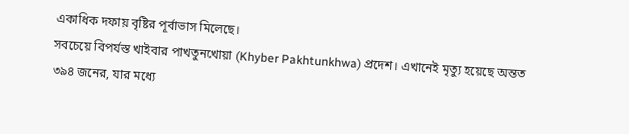একাধিক দফায় বৃষ্টির পূর্বাভাস মিলেছে।
সবচেয়ে বিপর্যস্ত খাইবার পাখতুনখোয়া (Khyber Pakhtunkhwa) প্রদেশ। এখানেই মৃত্যু হয়েছে অন্তত ৩৯৪ জনের, যার মধ্যে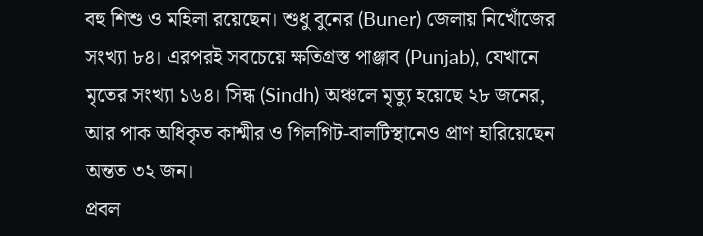বহু শিশু ও মহিলা রয়েছেন। শুধু বুনের (Buner) জেলায় নিখোঁজের সংখ্যা ৮৪। এরপরই সবচেয়ে ক্ষতিগ্রস্ত পাঞ্জাব (Punjab), যেখানে মৃতের সংখ্যা ১৬৪। সিন্ধ (Sindh) অঞ্চলে মৃত্যু হয়েছে ২৮ জনের, আর পাক অধিকৃত কাশ্মীর ও গিলগিট-বালটিস্থানেও প্রাণ হারিয়েছেন অন্তত ৩২ জন।
প্রবল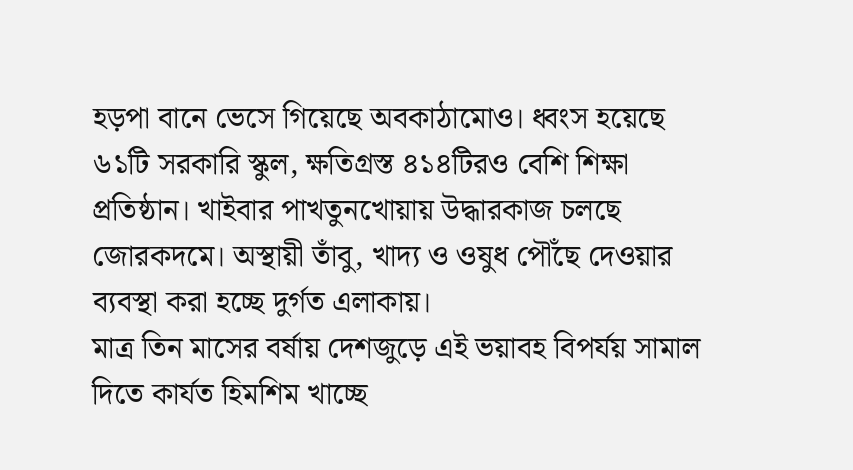হড়পা বানে ভেসে গিয়েছে অবকাঠামোও। ধ্বংস হয়েছে ৬১টি সরকারি স্কুল, ক্ষতিগ্রস্ত ৪১৪টিরও বেশি শিক্ষা প্রতিষ্ঠান। খাইবার পাখতুনখোয়ায় উদ্ধারকাজ চলছে জোরকদমে। অস্থায়ী তাঁবু, খাদ্য ও ওষুধ পৌঁছে দেওয়ার ব্যবস্থা করা হচ্ছে দুর্গত এলাকায়।
মাত্র তিন মাসের বর্ষায় দেশজুড়ে এই ভয়াবহ বিপর্যয় সামাল দিতে কার্যত হিমশিম খাচ্ছে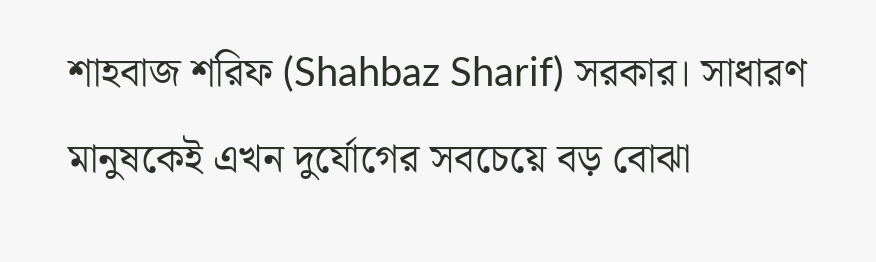শাহবাজ শরিফ (Shahbaz Sharif) সরকার। সাধারণ মানুষকেই এখন দুর্যোগের সবচেয়ে বড় বোঝা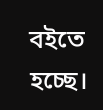বইতে হচ্ছে।